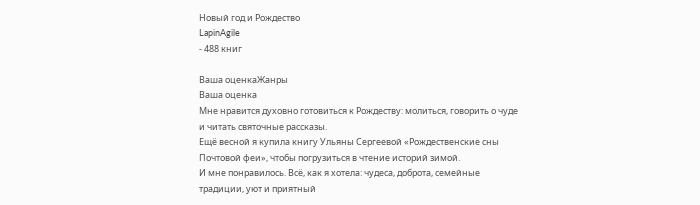Новый год и Рождество
LapinAgile
- 488 книг

Ваша оценкаЖанры
Ваша оценка
Мне нравится духовно готовиться к Рождеству: молиться, говорить о чуде и читать святочные рассказы.
Ещё весной я купила книгу Ульяны Сергеевой «Рождественские сны Почтовой феи», чтобы погрузиться в чтение историй зимой.
И мне понравилось. Всё, как я хотела: чудеса, доброта, семейные традиции, уют и приятный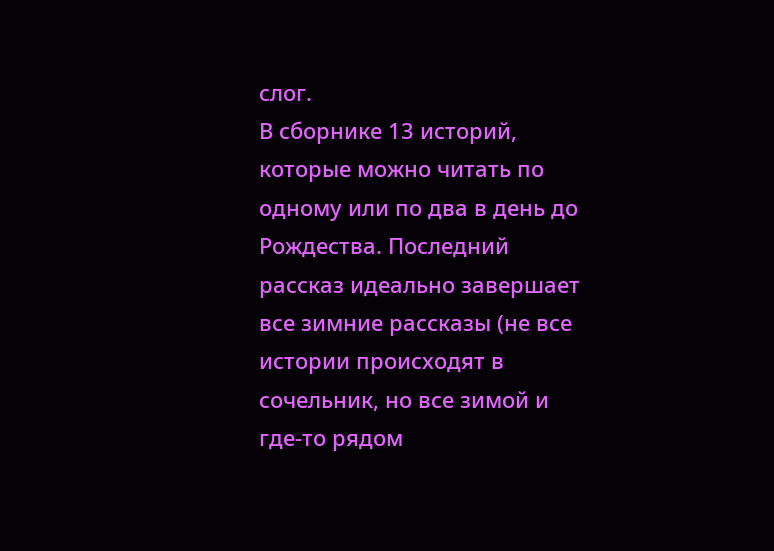слог.
В сборнике 13 историй, которые можно читать по одному или по два в день до Рождества. Последний рассказ идеально завершает все зимние рассказы (не все истории происходят в сочельник, но все зимой и где-то рядом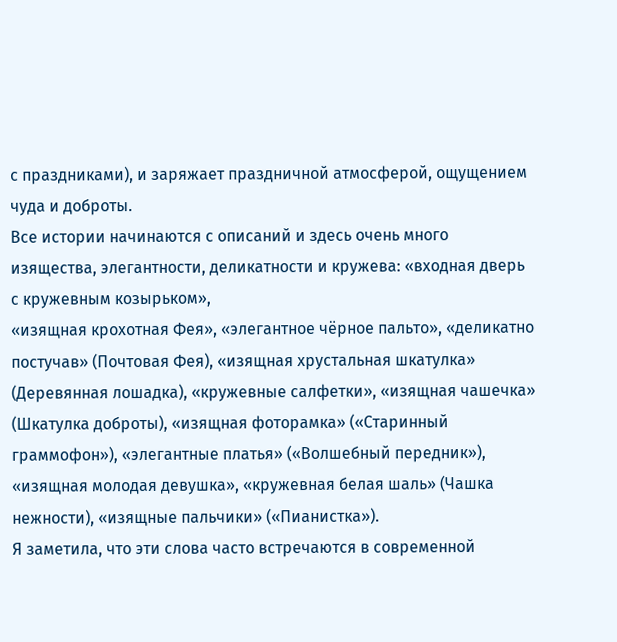с праздниками), и заряжает праздничной атмосферой, ощущением чуда и доброты.
Все истории начинаются с описаний и здесь очень много изящества, элегантности, деликатности и кружева: «входная дверь с кружевным козырьком»,
«изящная крохотная Фея», «элегантное чёрное пальто», «деликатно постучав» (Почтовая Фея), «изящная хрустальная шкатулка» (Деревянная лошадка), «кружевные салфетки», «изящная чашечка» (Шкатулка доброты), «изящная фоторамка» («Старинный граммофон»), «элегантные платья» («Волшебный передник»), «изящная молодая девушка», «кружевная белая шаль» (Чашка нежности), «изящные пальчики» («Пианистка»).
Я заметила, что эти слова часто встречаются в современной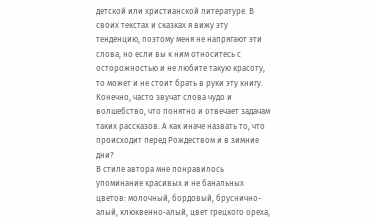детской или христианской литературе. В своих текстах и сказках я вижу эту тенденцию, поэтому меня не напрягают эти слова, но если вы к ним относитесь с осторожностью и не любите такую красоту, то может и не стоит брать в руки эту книгу.
Конечно, часто звучат слова чудо и волшебство, что понятно и отвечает задачам таких рассказов. А как иначе назвать то, что происходит перед Рождеством и в зимние дни?
В стиле автора мне понравилось упоминание красивых и не банальных цветов: молочный, бордовый, бруснично-алый, клюквенно-алый, цвет грецкого ореха,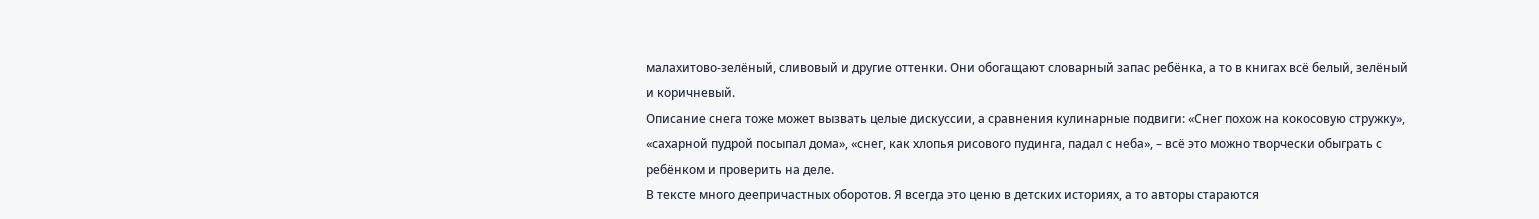малахитово-зелёный, сливовый и другие оттенки. Они обогащают словарный запас ребёнка, а то в книгах всё белый, зелёный и коричневый.
Описание снега тоже может вызвать целые дискуссии, а сравнения кулинарные подвиги: «Снег похож на кокосовую стружку», «сахарной пудрой посыпал дома», «снег, как хлопья рисового пудинга, падал с неба», – всё это можно творчески обыграть с ребёнком и проверить на деле.
В тексте много деепричастных оборотов. Я всегда это ценю в детских историях, а то авторы стараются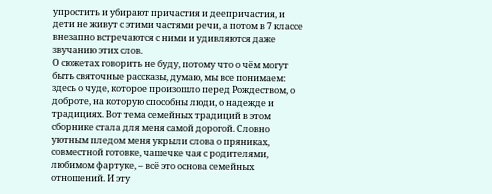упростить и убирают причастия и деепричастия, и дети не живут с этими частями речи, а потом в 7 классе внезапно встречаются с ними и удивляются даже звучанию этих слов.
О сюжетах говорить не буду, потому что о чём могут быть святочные рассказы, думаю, мы все понимаем: здесь о чуде, которое произошло перед Рождеством, о доброте, на которую способны люди, о надежде и традициях. Вот тема семейных традиций в этом сборнике стала для меня самой дорогой. Словно уютным пледом меня укрыли слова о пряниках, совместной готовке, чашечке чая с родителями, любимом фартуке, – всё это основа семейных отношений. И эту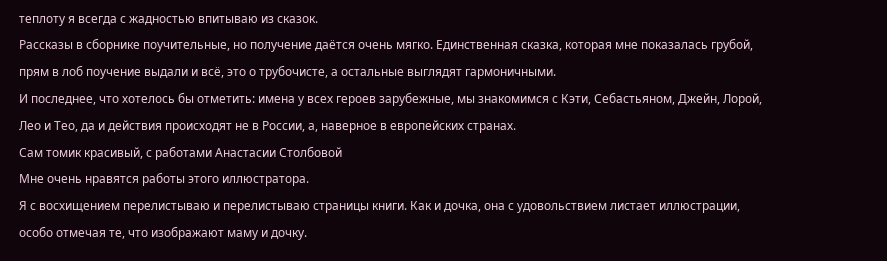теплоту я всегда с жадностью впитываю из сказок.
Рассказы в сборнике поучительные, но получение даётся очень мягко. Единственная сказка, которая мне показалась грубой, прям в лоб поучение выдали и всё, это о трубочисте, а остальные выглядят гармоничными.
И последнее, что хотелось бы отметить: имена у всех героев зарубежные, мы знакомимся с Кэти, Себастьяном, Джейн, Лорой, Лео и Тео, да и действия происходят не в России, а, наверное в европейских странах.
Сам томик красивый, с работами Анастасии Столбовой
Мне очень нравятся работы этого иллюстратора.
Я с восхищением перелистываю и перелистываю страницы книги. Как и дочка, она с удовольствием листает иллюстрации, особо отмечая те, что изображают маму и дочку.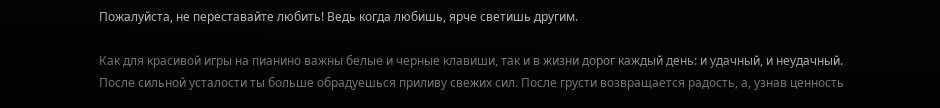Пожалуйста, не переставайте любить! Ведь когда любишь, ярче светишь другим.

Как для красивой игры на пианино важны белые и черные клавиши, так и в жизни дорог каждый день: и удачный, и неудачный. После сильной усталости ты больше обрадуешься приливу свежих сил. После грусти возвращается радость, а, узнав ценность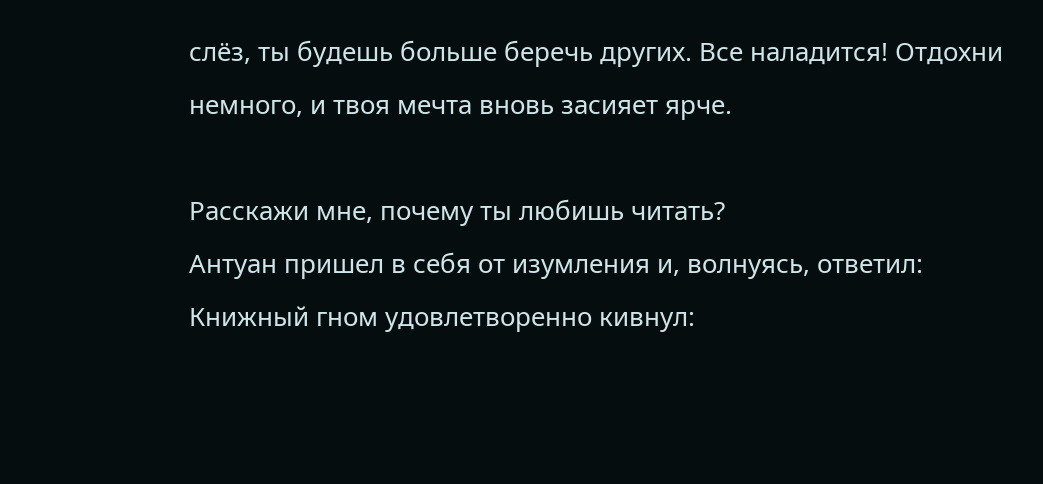слёз, ты будешь больше беречь других. Все наладится! Отдохни немного, и твоя мечта вновь засияет ярче.

Расскажи мне, почему ты любишь читать?
Антуан пришел в себя от изумления и, волнуясь, ответил:
Книжный гном удовлетворенно кивнул: